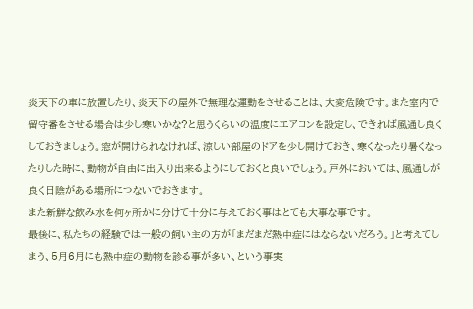炎天下の車に放置したり、炎天下の屋外で無理な運動をさせることは、大変危険です。また室内で留守番をさせる場合は少し寒いかな?と思うくらいの温度にエアコンを設定し、できれば風通し良くしておきましょう。窓が開けられなければ、涼しい部屋のドアを少し開けておき、寒くなったり暑くなったりした時に、動物が自由に出入り出来るようにしておくと良いでしょう。戸外においては、風通しが良く日陰がある場所につないでおきます。
また新鮮な飲み水を何ヶ所かに分けて十分に与えておく事はとても大事な事です。
最後に、私たちの経験では一般の飼い主の方が「まだまだ熱中症にはならないだろう。」と考えてしまう、5月6月にも熱中症の動物を診る事が多い、という事実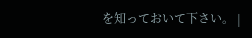を知っておいて下さい。 |